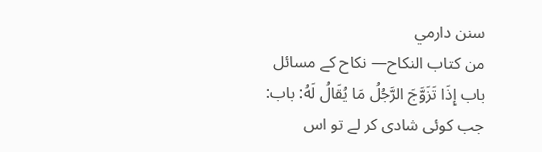سنن دارمي
من كتاب النكاح— نکاح کے مسائل
باب إِذَا تَزَوَّجَ الرَّجُلُ مَا يُقَالُ لَهُ: باب: جب کوئی شادی کر لے تو اس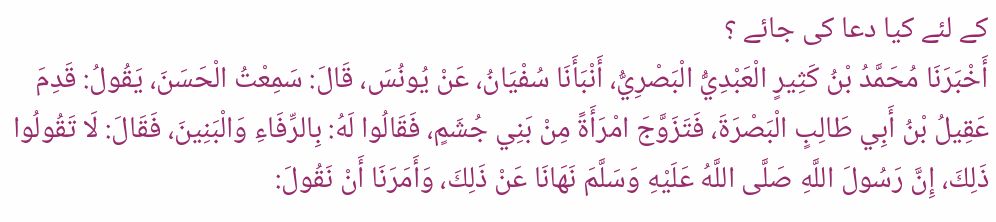کے لئے کیا دعا کی جائے ؟
أَخْبَرَنَا مُحَمَّدُ بْنُ كَثِيرٍ الْعَبْدِيُّ الْبَصْرِيُّ، أَنْبَأَنَا سُفْيَانُ، عَنْ يُونُسَ، قَالَ: سَمِعْتُ الْحَسَنَ، يَقُولُ: قَدِمَ عَقِيلُ بْنُ أَبِي طَالِبٍ الْبَصْرَةَ، فَتَزَوَّجَ امْرَأَةً مِنْ بَنِي جُشَمٍ، فَقَالُوا لَهُ: بِالرِّفَاءِ وَالْبَنِينَ، فَقَالَ: لَا تَقُولُوا ذَلِكَ، إِنَّ رَسُولَ اللَّهِ صَلَّى اللَّهُ عَلَيْهِ وَسَلَّمَ نَهَانَا عَنْ ذَلِكَ، وَأَمَرَنَا أَنْ نَقُولَ: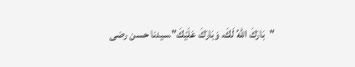"بَارَكَ اللهُ لَكَ، وَبَارَكَ عَلَيْكَ".سیدنا حسن رضی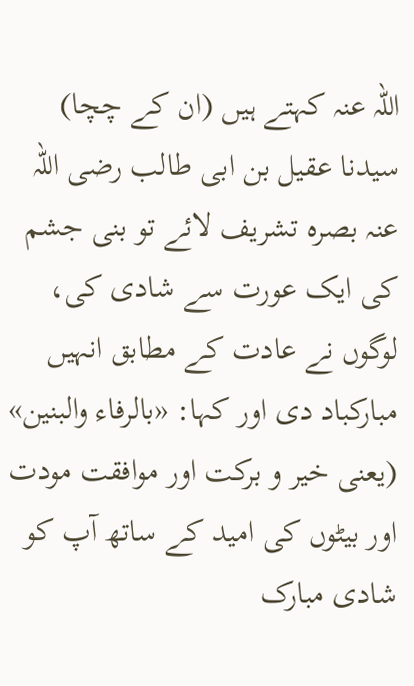اللہ عنہ کہتے ہیں (ان کے چچا) سیدنا عقیل بن ابی طالب رضی اللہ عنہ بصرہ تشریف لائے تو بنی جشم کی ایک عورت سے شادی کی، لوگوں نے عادت کے مطابق انہیں مبارکباد دی اور کہا: «بالرفاء والبنين» (یعنی خیر و برکت اور موافقت مودت اور بیٹوں کی امید کے ساتھ آپ کو شادی مبارک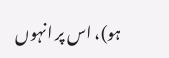ہو)، اس پر انہوں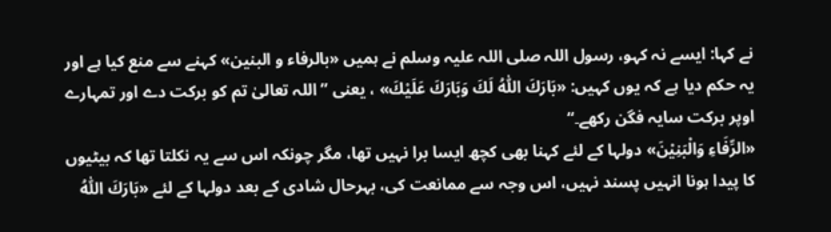نے کہا: ایسے نہ کہو، رسول اللہ صلی اللہ علیہ وسلم نے ہمیں «بالرفاء و البنين» کہنے سے منع کیا ہے اور یہ حکم دیا ہے کہ یوں کہیں: «بَارَكَ اللّٰهُ لَكَ وَبَارَكَ عَلَيْكَ» ، یعنی ”اللہ تعالیٰ تم کو برکت دے اور تمہارے اوپر برکت سایہ فگن رکھے۔“
«الرِّفَاءِ وَالْبَنِيْنَ» دولہا کے لئے کہنا بھی کچھ ایسا برا نہیں تھا، مگر چونکہ اس سے یہ نکلتا تھا کہ بیٹیوں کا پیدا ہونا انہیں پسند نہیں، اس وجہ سے ممانعت کی، بہرحال شادی کے بعد دولہا کے لئے «بَارَكَ اللّٰهُ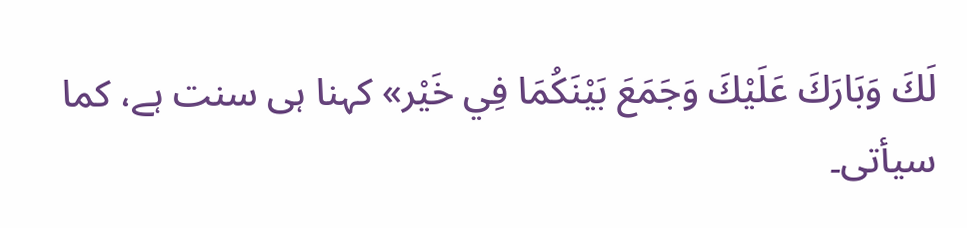لَكَ وَبَارَكَ عَلَيْكَ وَجَمَعَ بَيْنَكُمَا فِي خَيْر» کہنا ہی سنت ہے، کما سیأتی۔